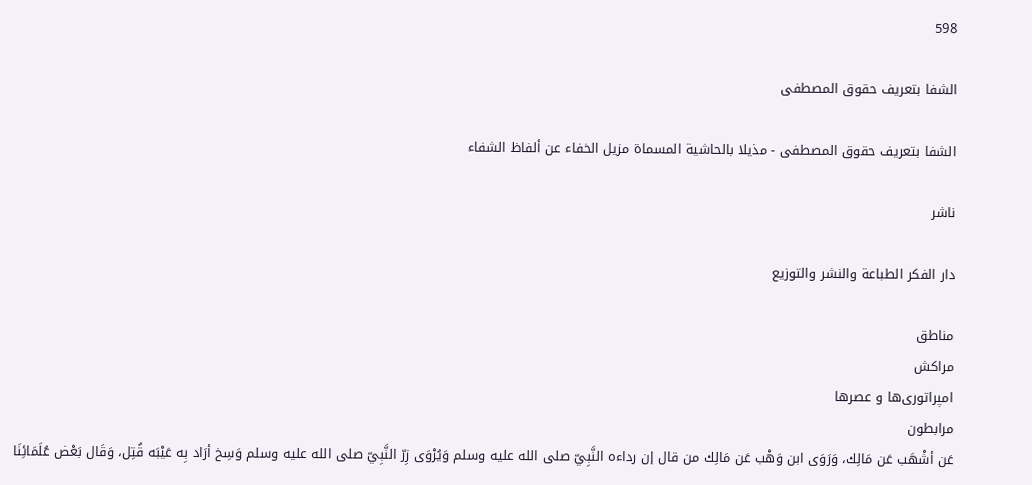598

الشفا بتعریف حقوق المصطفی

الشفا بتعريف حقوق المصطفى - مذيلا بالحاشية المسماة مزيل الخفاء عن ألفاظ الشفاء

ناشر

دار الفكر الطباعة والنشر والتوزيع

مناطق
مراکش
امپراتوری‌ها و عصرها
مرابطون
عَن أشْهَب عَن مَالِك، وَرَوَى ابن وَهْب عَن مَالِك من قال إن رداءه النَّبِيّ صلى الله عليه وسلم وَيُرْوَى زِرّ النَّبِيّ صلى الله عليه وسلم وَسِخ أرَاد بِه عَيْبَه قُتِل، وَقَال بَعْض عُلَمَائِنَا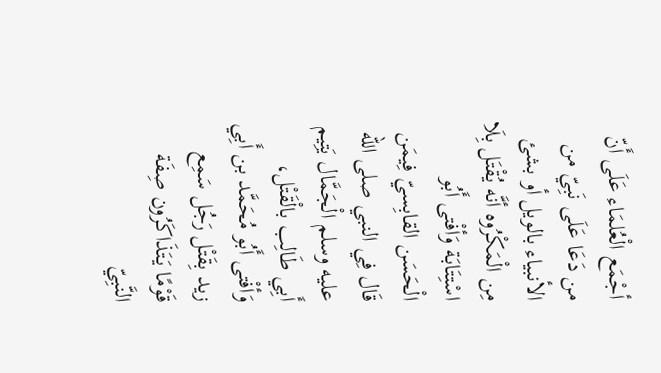أجْمَع الْعُلمَاء عَلَى أَنّ من دَعَا عَلَى نَبِيّ من الأنبياء بالويل أو بشئ مِن الْمَكْرُوه أنَّه يُقْتَل بِلَا اسْتِتَابَة وَأفْتى أَبُو الْحَسَن القابِسيّ فِيمَن قَال فِي النبي صلى الله عليه وسلم الْجَمَّال يَتِيم أَبِي طَالِب بالْقَتْل، وَأفْتى أَبُو مُحَمَّد بن أَبِي زيد بِقَتْل رَجُل سَمِع قَوْمًا يَتَذَاكَرُون صِفَة النَّبِيّ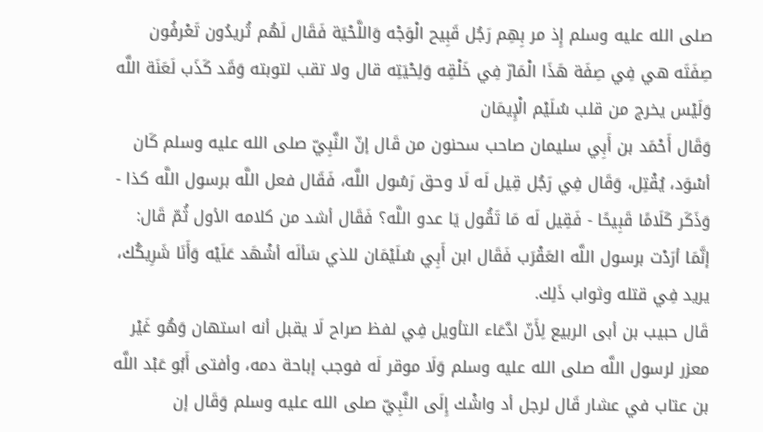صلى الله عليه وسلم إِذ مر بِهِم رَجُل قَبِيح الْوَجْه وَاللَّحْيَة فَقَال لَهُم تُريدُون تَعْرفُون صِفَتَه هي فِي صِفَة هَذَا الْمَارّ فِي خَلْقِه وَلِحْيَتِه قال ولا تقب لتوبته وَقَد كَذَب لَعَنَة اللَّه وَلَيْس يخرج من قلب سُلَيْم الْإِيمَان
وَقَال أَحْمَد بن أَبِي سليمان صاحب سحنون من قَال إنّ النَّبِيّ صلى الله عليه وسلم كَان أسْوَد، يُقْتِل، وَقَال فِي رَجُل قِيل لَه لَا وحق رَسُول اللَّه، فَقَال فعل اللَّه برسول اللَّه كذا - وَذَكَر كَلَامًا قَبِيحًا - فَقِيل لَه مَا تَقُول يَا عدو اللَّه؟ فَقَال أشد من كلامه الأول ثُمّ قَال: إنَّمَا أرَدْت برسول اللَّه العَقْرَب فَقَال ابن أَبِي سُلَيْمَان للذي سَألَه أشْهَد عَلَيْه وَأَنَا شَرِيكُك، يريد فِي قتله وثواب ذَلِك.
قَال حبيب بن أبى الربيع لِأَنّ ادَّعَاء التأويل فِي لفظ صراح لَا يقبل أنه استهان وَهُو غَيْر معزر لرسول اللَّه صلى الله عليه وسلم وَلَا موقر لَه فوجب إباحة دمه، وأفتى أَبُو عَبْد اللَّه بن عتاب في عشار قَال لرجل أد واشْك إِلَى النَّبِيّ صلى الله عليه وسلم وَقَال إن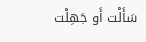سَأَلْت أَو جَهِلْت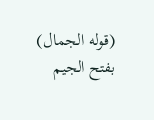(قوله الجمال) بفتح الجيم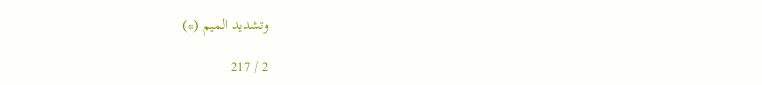وتشديد الميم (*)

2 / 217